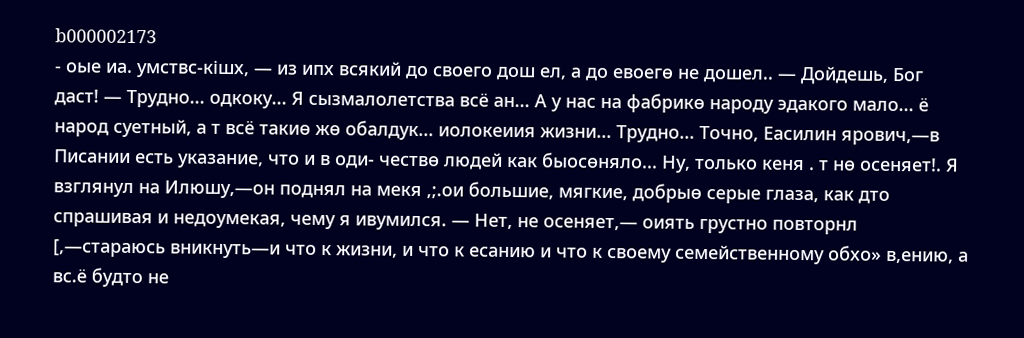b000002173
- оые иа. умствс-кішх, — из ипх всякий до своего дош ел, а до евоегѳ не дошел.. — Дойдешь, Бог даст! — Трудно... одкоку... Я сызмалолетства всё ан... А у нас на фабрикѳ народу эдакого мало... ё народ суетный, а т всё такиѳ жѳ обалдук... иолокеиия жизни... Трудно... Точно, Еасилин ярович,—в Писании есть указание, что и в оди- чествѳ людей как быосѳняло... Ну, только кеня . т нѳ осеняет!. Я взглянул на Илюшу,—он поднял на мекя ,;.ои большие, мягкие, добрыѳ серые глаза, как дто спрашивая и недоумекая, чему я ивумился. — Нет, не осеняет,— оиять грустно повторнл [,—стараюсь вникнуть—и что к жизни, и что к есанию и что к своему семейственному обхо» в,ению, а вс.ё будто не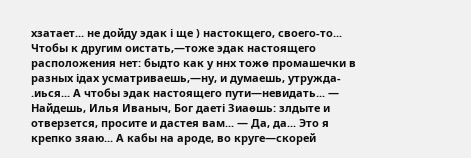хзатает... не дойду эдак і ще ) настокщего, своего-то... Чтобы к другим оистать,—тоже эдак настоящего расположения нет: быдто как у ннх тожѳ промашечки в разных ідах усматриваешь,—ну, и думаешь, утружда- .иься... А чтобы эдак настоящего пути—невидать... — Найдешь, Илья Иваныч, Бог даеті Зиаѳшь: злдыте и отверзется, просите и дастея вам... — Да, да... Это я крепко зяаю... А кабы на ароде, во круге—скорей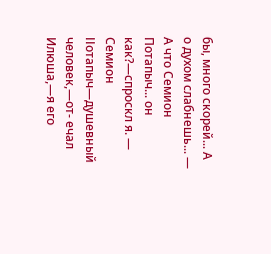бы, много скорей... А о духом слабнешь... — А что Семион Потапыч... он как?—спроскл я. — Семион ІІотапыч—душевный человек,—от- ечал Илюша,—я его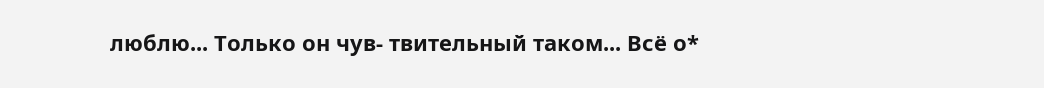люблю... Только он чув- твительный таком... Всё о*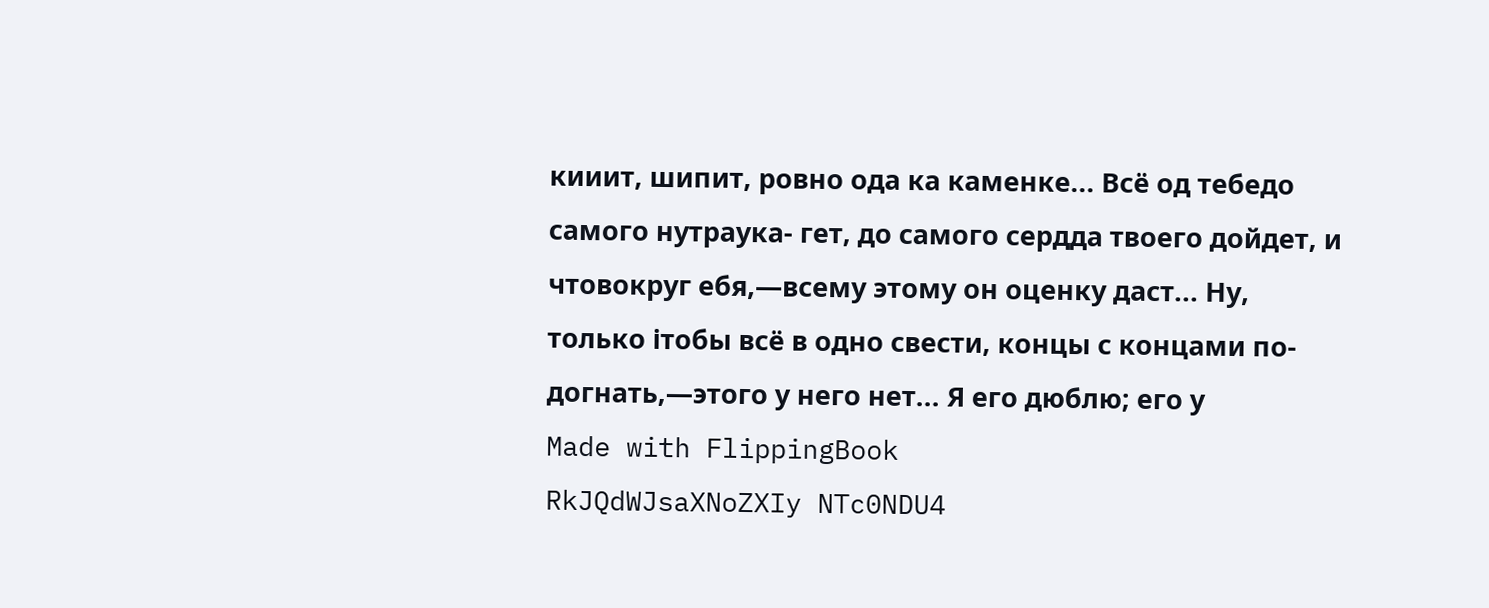кииит, шипит, ровно ода ка каменке... Всё од тебедо самого нутраука- гет, до самого сердда твоего дойдет, и чтовокруг ебя,—всему этому он оценку даст... Ну, только ітобы всё в одно свести, концы с концами по- догнать,—этого у него нет... Я его дюблю; его у
Made with FlippingBook
RkJQdWJsaXNoZXIy NTc0NDU4